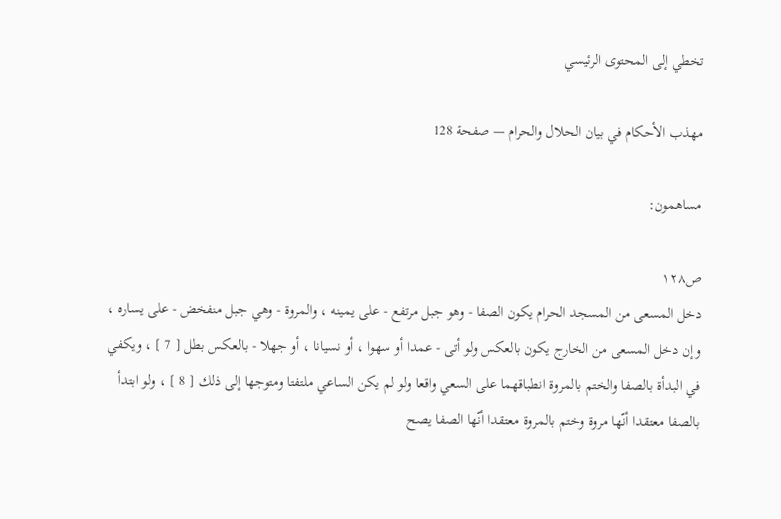تخطي إلى المحتوى الرئيسي

مهذب الأحكام في بيان الحلال والحرام — صفحة 128

مساهمون:

ص١٢٨
دخل المسعى من المسجد الحرام يكون الصفا - وهو جبل مرتفع - على يمينه ، والمروة - وهي جبل منفخض - على يساره ، وإن دخل المسعى من الخارج يكون بالعكس ولو أتى - عمدا أو سهوا ، أو نسيانا ، أو جهلا - بالعكس بطل [ 7 ] ، ويكفي في البدأة بالصفا والختم بالمروة انطباقهما على السعي واقعا ولو لم يكن الساعي ملتفتا ومتوجها إلى ذلك [ 8 ] ، ولو ابتدأ بالصفا معتقدا أنّها مروة وختم بالمروة معتقدا أنّها الصفا يصح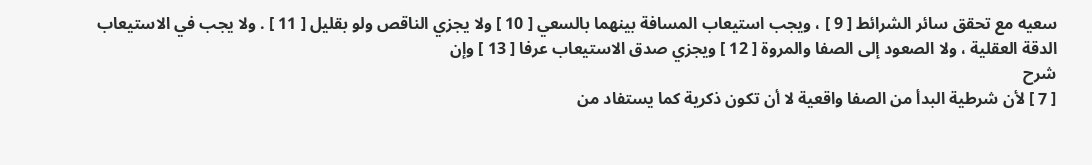سعيه مع تحقق سائر الشرائط [ 9 ] ، ويجب استيعاب المسافة بينهما بالسعي [ 10 ] ولا يجزي الناقص ولو بقليل [ 11 ] . ولا يجب في الاستيعاب الدقة العقلية ، ولا الصعود إلى الصفا والمروة [ 12 ] ويجزي صدق الاستيعاب عرفا [ 13 ] وإن
شرح
[ 7 ] لأن شرطية البدأ من الصفا واقعية لا أن تكون ذكرية كما يستفاد من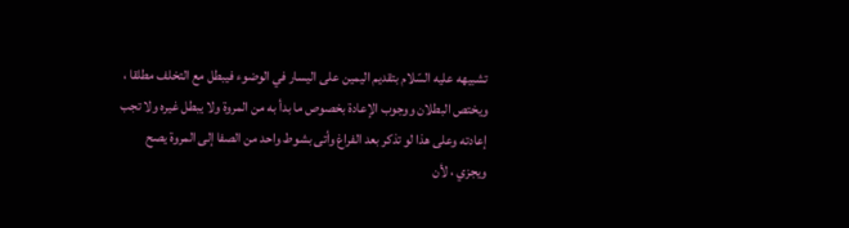تشبيهه عليه السّلام بتقديم اليمين على اليسار في الوضوء فيبطل مع التخلف مطلقا ، ويختص البطلان ووجوب الإعادة بخصوص ما بدأ به من المروة ولا يبطل غيره ولا تجب إعادته وعلى هذا لو تذكر بعد الفراغ وأتى بشوط واحد من الصفا إلى المروة يصح ويجزي ، لأن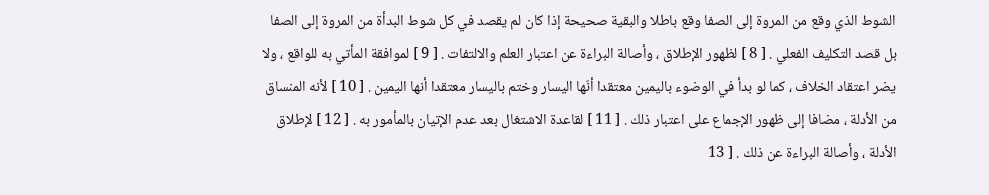الشوط الذي وقع من المروة إلى الصفا وقع باطلا والبقية صحيحة إذا كان لم يقصد في كل شوط البدأة من المروة إلى الصفا بل قصد التكليف الفعلي . [ 8 ] لظهور الإطلاق ، وأصالة البراءة عن اعتبار العلم والالتفات . [ 9 ] لموافقة المأتي به للواقع ، ولا يضر اعتقاد الخلاف ، كما لو بدأ في الوضوء باليمين معتقدا أنّها اليسار وختم باليسار معتقدا أنها اليمين . [ 10 ] لأنه المنساق من الأدلة ، مضافا إلى ظهور الإجماع على اعتبار ذلك . [ 11 ] لقاعدة الاشتغال بعد عدم الإتيان بالمأمور به . [ 12 ] لإطلاق الأدلة ، وأصالة البراءة عن ذلك . [ 13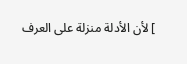] لأن الأدلة منزلة على العرف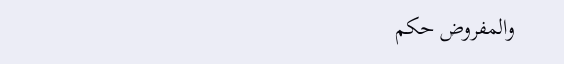والمفروض حكم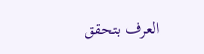العرف بتحقق